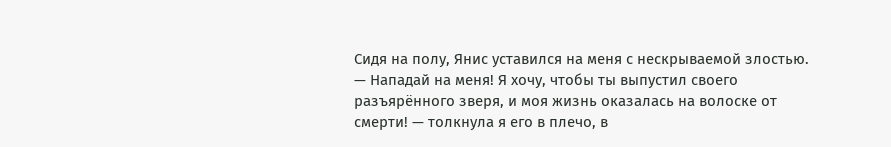Сидя на полу, Янис уставился на меня с нескрываемой злостью.
— Нападай на меня! Я хочу, чтобы ты выпустил своего разъярённого зверя, и моя жизнь оказалась на волоске от смерти! — толкнула я его в плечо, в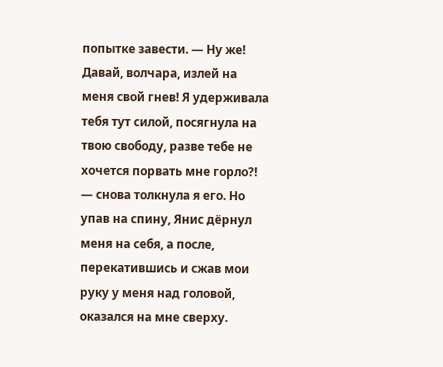попытке завести. — Ну же! Давай, волчара, излей на меня свой гнев! Я удерживала тебя тут силой, посягнула на твою свободу, разве тебе не хочется порвать мне горло?! — снова толкнула я его. Но упав на спину, Янис дёрнул меня на себя, а после, перекатившись и сжав мои руку у меня над головой, оказался на мне сверху.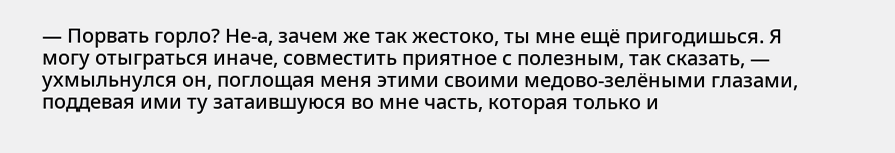— Порвать горло? Не-а, зачем же так жестоко, ты мне ещё пригодишься. Я могу отыграться иначе, совместить приятное с полезным, так сказать, — ухмыльнулся он, поглощая меня этими своими медово-зелёными глазами, поддевая ими ту затаившуюся во мне часть, которая только и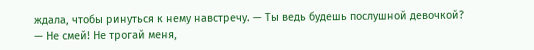ждала, чтобы ринуться к нему навстречу. — Ты ведь будешь послушной девочкой?
— Не смей! Не трогай меня,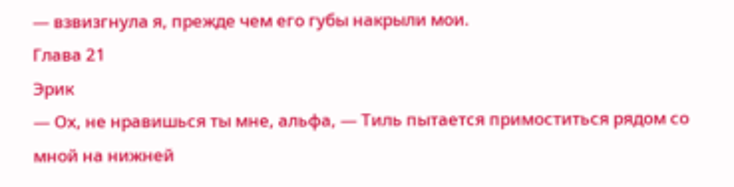— взвизгнула я, прежде чем его губы накрыли мои.
Глава 21
Эрик
— Ох, не нравишься ты мне, альфа, — Тиль пытается примоститься рядом со мной на нижней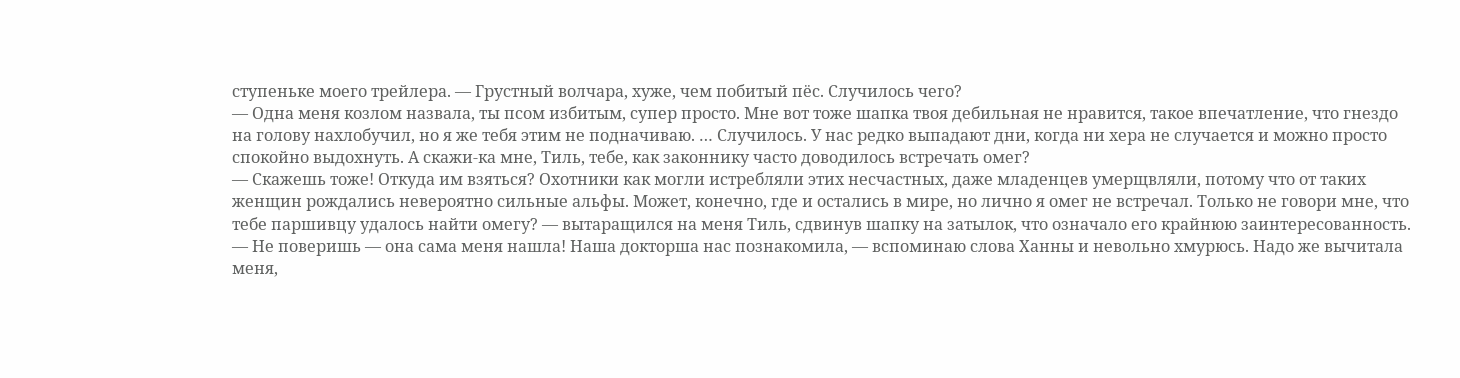ступеньке моего трейлера. — Грустный волчара, хуже, чем побитый пёс. Случилось чего?
— Одна меня козлом назвала, ты псом избитым, супер просто. Мне вот тоже шапка твоя дебильная не нравится, такое впечатление, что гнездо на голову нахлобучил, но я же тебя этим не подначиваю. … Случилось. У нас редко выпадают дни, когда ни хера не случается и можно просто спокойно выдохнуть. А скажи-ка мне, Тиль, тебе, как законнику часто доводилось встречать омег?
— Скажешь тоже! Откуда им взяться? Охотники как могли истребляли этих несчастных, даже младенцев умерщвляли, потому что от таких женщин рождались невероятно сильные альфы. Может, конечно, где и остались в мире, но лично я омег не встречал. Только не говори мне, что тебе паршивцу удалось найти омегу? — вытаращился на меня Тиль, сдвинув шапку на затылок, что означало его крайнюю заинтересованность.
— Не поверишь — она сама меня нашла! Наша докторша нас познакомила, — вспоминаю слова Ханны и невольно хмурюсь. Надо же вычитала меня,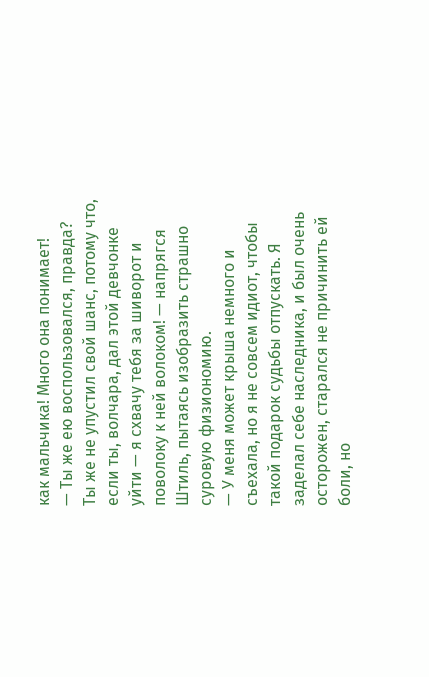как мальчика! Много она понимает!
— Ты же ею воспользовался, правда? Ты же не упустил свой шанс, потому что, если ты, волчара, дал этой девчонке уйти — я схвачу тебя за шиворот и поволоку к ней волоком! — напрягся Штиль, пытаясь изобразить страшно суровую физиономию.
— У меня может крыша немного и съехала, но я не совсем идиот, чтобы такой подарок судьбы отпускать. Я заделал себе наследника, и был очень осторожен, старался не причинить ей боли, но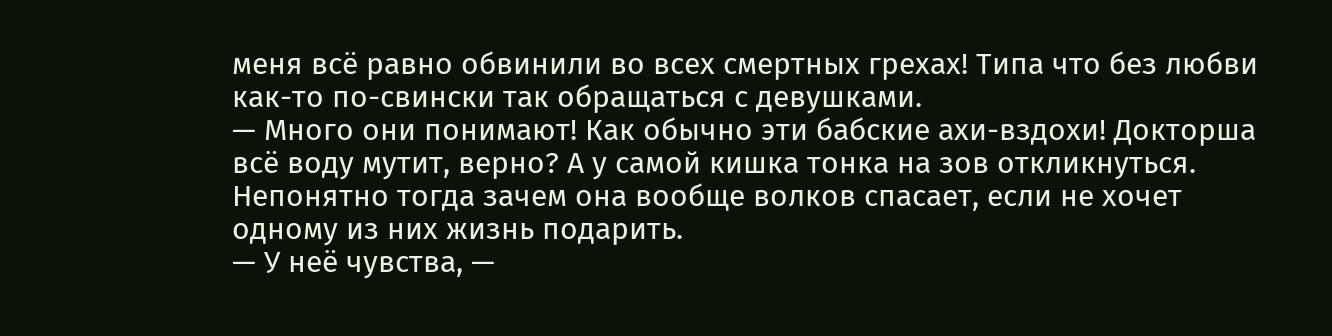меня всё равно обвинили во всех смертных грехах! Типа что без любви как-то по-свински так обращаться с девушками.
— Много они понимают! Как обычно эти бабские ахи-вздохи! Докторша всё воду мутит, верно? А у самой кишка тонка на зов откликнуться. Непонятно тогда зачем она вообще волков спасает, если не хочет одному из них жизнь подарить.
— У неё чувства, —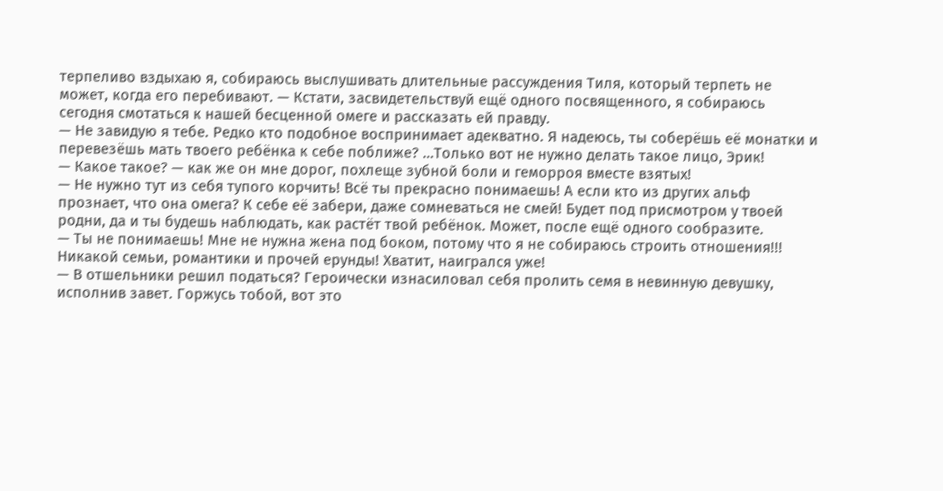терпеливо вздыхаю я, собираюсь выслушивать длительные рассуждения Тиля, который терпеть не может, когда его перебивают. — Кстати, засвидетельствуй ещё одного посвященного, я собираюсь сегодня смотаться к нашей бесценной омеге и рассказать ей правду.
— Не завидую я тебе. Редко кто подобное воспринимает адекватно. Я надеюсь, ты соберёшь её монатки и перевезёшь мать твоего ребёнка к себе поближе? …Только вот не нужно делать такое лицо, Эрик!
— Какое такое? — как же он мне дорог, похлеще зубной боли и геморроя вместе взятых!
— Не нужно тут из себя тупого корчить! Всё ты прекрасно понимаешь! А если кто из других альф прознает, что она омега? К себе её забери, даже сомневаться не смей! Будет под присмотром у твоей родни, да и ты будешь наблюдать, как растёт твой ребёнок. Может, после ещё одного сообразите.
— Ты не понимаешь! Мне не нужна жена под боком, потому что я не собираюсь строить отношения!!! Никакой семьи, романтики и прочей ерунды! Хватит, наигрался уже!
— В отшельники решил податься? Героически изнасиловал себя пролить семя в невинную девушку, исполнив завет. Горжусь тобой, вот это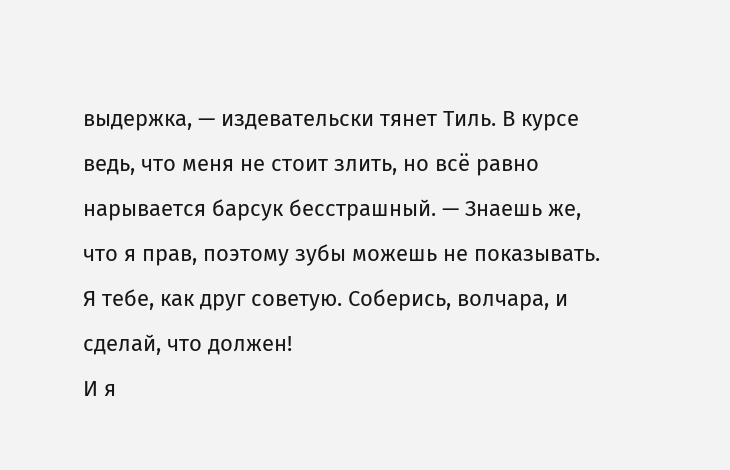выдержка, — издевательски тянет Тиль. В курсе ведь, что меня не стоит злить, но всё равно нарывается барсук бесстрашный. — Знаешь же, что я прав, поэтому зубы можешь не показывать. Я тебе, как друг советую. Соберись, волчара, и сделай, что должен!
И я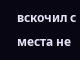вскочил с места не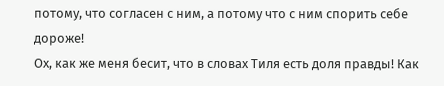потому, что согласен с ним, а потому что с ним спорить себе дороже!
Ох, как же меня бесит, что в словах Тиля есть доля правды! Как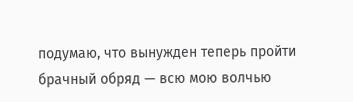подумаю, что вынужден теперь пройти брачный обряд — всю мою волчью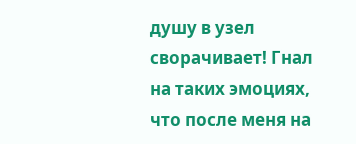душу в узел сворачивает! Гнал на таких эмоциях, что после меня на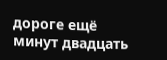дороге ещё минут двадцать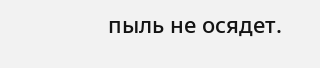пыль не осядет.